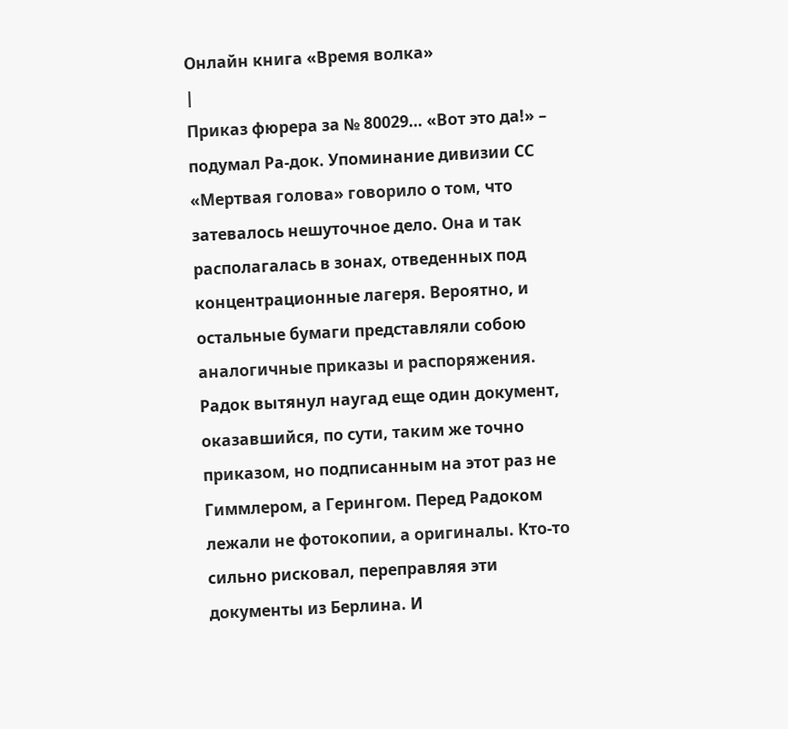Онлайн книга «Время волка»
|
Приказ фюрера за № 80029… «Вот это да!» – подумал Ра-док. Упоминание дивизии СС «Мертвая голова» говорило о том, что затевалось нешуточное дело. Она и так располагалась в зонах, отведенных под концентрационные лагеря. Вероятно, и остальные бумаги представляли собою аналогичные приказы и распоряжения. Радок вытянул наугад еще один документ, оказавшийся, по сути, таким же точно приказом, но подписанным на этот раз не Гиммлером, а Герингом. Перед Радоком лежали не фотокопии, а оригиналы. Кто-то сильно рисковал, переправляя эти документы из Берлина. И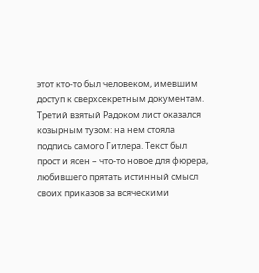этот кто-то был человеком, имевшим доступ к сверхсекретным документам. Третий взятый Радоком лист оказался козырным тузом: на нем стояла подпись самого Гитлера. Текст был прост и ясен – что-то новое для фюрера, любившего прятать истинный смысл своих приказов за всяческими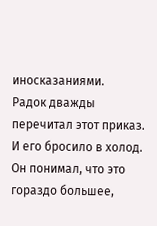иносказаниями.
Радок дважды перечитал этот приказ. И его бросило в холод. Он понимал, что это гораздо большее,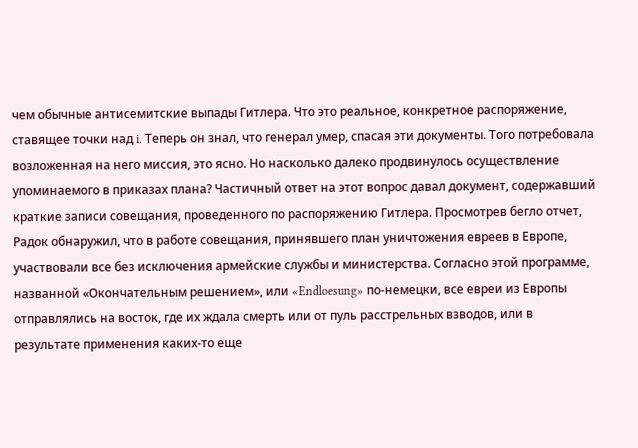чем обычные антисемитские выпады Гитлера. Что это реальное, конкретное распоряжение, ставящее точки над i. Теперь он знал, что генерал умер, спасая эти документы. Того потребовала возложенная на него миссия, это ясно. Но насколько далеко продвинулось осуществление упоминаемого в приказах плана? Частичный ответ на этот вопрос давал документ, содержавший краткие записи совещания, проведенного по распоряжению Гитлера. Просмотрев бегло отчет, Радок обнаружил, что в работе совещания, принявшего план уничтожения евреев в Европе, участвовали все без исключения армейские службы и министерства. Согласно этой программе, названной «Окончательным решением», или «Endloesung» по-немецки, все евреи из Европы отправлялись на восток, где их ждала смерть или от пуль расстрельных взводов, или в результате применения каких-то еще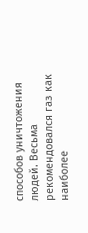способов уничтожения людей. Весьма рекомендовался газ как наиболее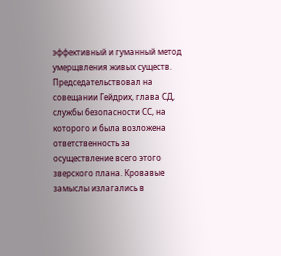эффективный и гуманный метод умерщвления живых существ. Председательствовал на совещании Гейдрих, глава СД, службы безопасности СС, на которого и была возложена ответственность за осуществление всего этого зверского плана. Кровавые замыслы излагались в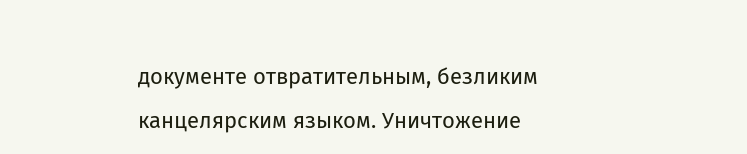документе отвратительным, безликим канцелярским языком. Уничтожение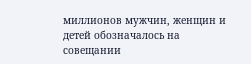миллионов мужчин, женщин и детей обозначалось на совещании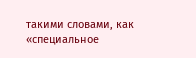такими словами, как «специальное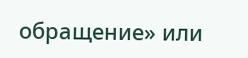обращение» или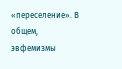«переселение». В общем, эвфемизмы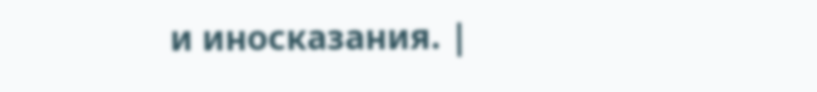и иносказания. |